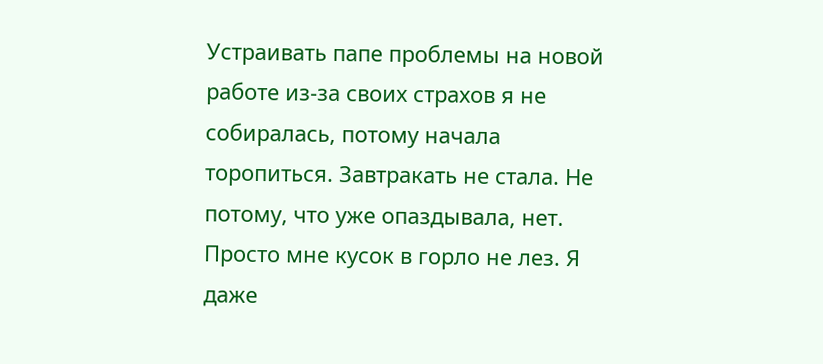Устраивать папе проблемы на новой работе из-за своих страхов я не собиралась, потому начала торопиться. Завтракать не стала. Не потому, что уже опаздывала, нет. Просто мне кусок в горло не лез. Я даже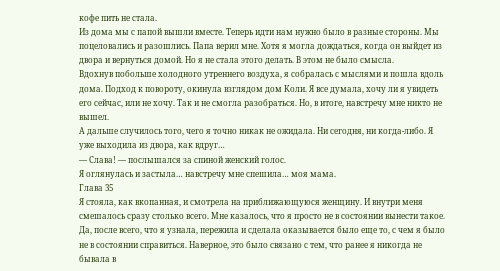кофе пить не стала.
Из дома мы с папой вышли вместе. Теперь идти нам нужно было в разные стороны. Мы поцеловались и разошлись. Папа верил мне. Хотя я могла дождаться, когда он выйдет из двора и вернуться домой. Но я не стала этого делать. В этом не было смысла.
Вдохнув побольше холодного утреннего воздуха, я собралась с мыслями и пошла вдоль дома. Подход к повороту, окинула взглядом дом Коли. Я все думала, хочу ли я увидеть его сейчас, или не хочу. Так и не смогла разобраться. Но, в итоге, навстречу мне никто не вышел.
А дальше случилось того, чего я точно никак не ожидала. Ни сегодня, ни когда-либо. Я уже выходила из двора, как вдруг…
— Слава! — послышался за спиной женский голос.
Я оглянулась и застыла… навстречу мне спешила… моя мама.
Глава 35
Я стояла, как вкопанная, и смотрела на приближающуюся женщину. И внутри меня смешалось сразу столько всего. Мне казалось, что я просто не в состоянии вынести такое. Да, после всего, что я узнала, пережила и сделала оказывается было еще то, с чем я было не в состоянии справиться. Наверное, это было связано с тем, что ранее я никогда не бывала в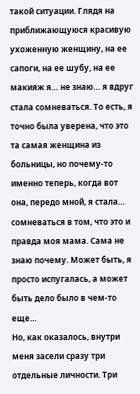такой ситуации. Глядя на приближающуюся красивую ухоженную женщину, на ее сапоги, на ее шубу, на ее макияж я… не знаю… я вдруг стала сомневаться. То есть, я точно была уверена, что это та самая женщина из больницы, но почему-то именно теперь, когда вот она, передо мной, я стала… сомневаться в том, что это и правда моя мама. Сама не знаю почему. Может быть, я просто испугалась, а может быть дело было в чем-то еще…
Но, как оказалось, внутри меня засели сразу три отдельные личности. Три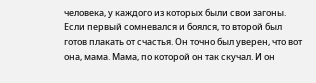человека, у каждого из которых были свои загоны. Если первый сомневался и боялся, то второй был готов плакать от счастья. Он точно был уверен, что вот она, мама. Мама, по которой он так скучал. И он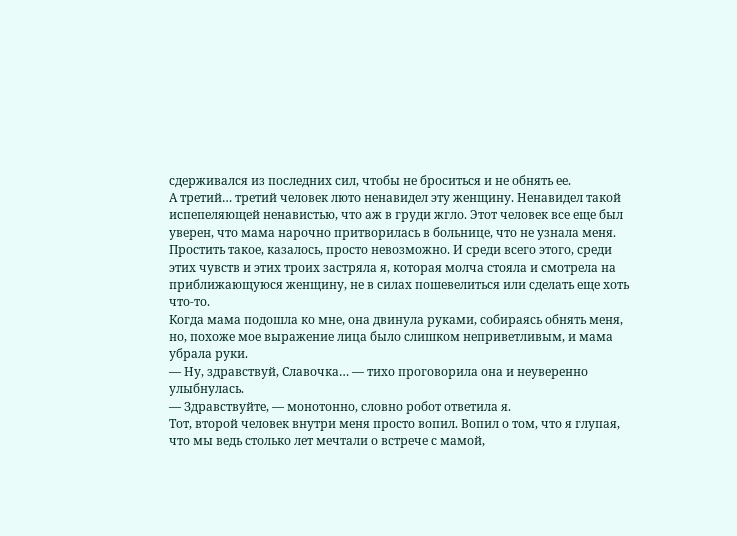сдерживался из последних сил, чтобы не броситься и не обнять ее.
А третий… третий человек люто ненавидел эту женщину. Ненавидел такой испепеляющей ненавистью, что аж в груди жгло. Этот человек все еще был уверен, что мама нарочно притворилась в больнице, что не узнала меня. Простить такое, казалось, просто невозможно. И среди всего этого, среди этих чувств и этих троих застряла я, которая молча стояла и смотрела на приближающуюся женщину, не в силах пошевелиться или сделать еще хоть что-то.
Когда мама подошла ко мне, она двинула руками, собираясь обнять меня, но, похоже мое выражение лица было слишком неприветливым, и мама убрала руки.
— Ну, здравствуй, Славочка… — тихо проговорила она и неуверенно улыбнулась.
— Здравствуйте, — монотонно, словно робот ответила я.
Тот, второй человек внутри меня просто вопил. Вопил о том, что я глупая, что мы ведь столько лет мечтали о встрече с мамой,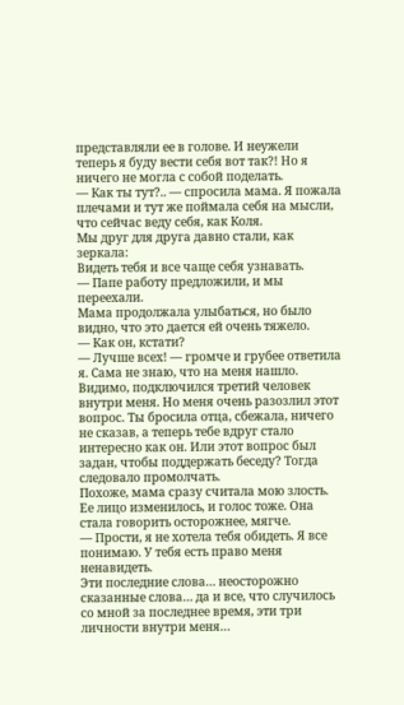представляли ее в голове. И неужели теперь я буду вести себя вот так?! Но я ничего не могла с собой поделать.
— Как ты тут?.. — спросила мама. Я пожала плечами и тут же поймала себя на мысли, что сейчас веду себя, как Коля.
Мы друг для друга давно стали, как зеркала:
Видеть тебя и все чаще себя узнавать.
— Папе работу предложили, и мы переехали.
Мама продолжала улыбаться, но было видно, что это дается ей очень тяжело.
— Как он, кстати?
— Лучше всех! — громче и грубее ответила я. Сама не знаю, что на меня нашло. Видимо, подключился третий человек внутри меня. Но меня очень разозлил этот вопрос. Ты бросила отца, сбежала, ничего не сказав, а теперь тебе вдруг стало интересно как он. Или этот вопрос был задан, чтобы поддержать беседу? Тогда следовало промолчать.
Похоже, мама сразу считала мою злость. Ее лицо изменилось, и голос тоже. Она стала говорить осторожнее, мягче.
— Прости, я не хотела тебя обидеть. Я все понимаю. У тебя есть право меня ненавидеть.
Эти последние слова… неосторожно сказанные слова… да и все, что случилось со мной за последнее время, эти три личности внутри меня…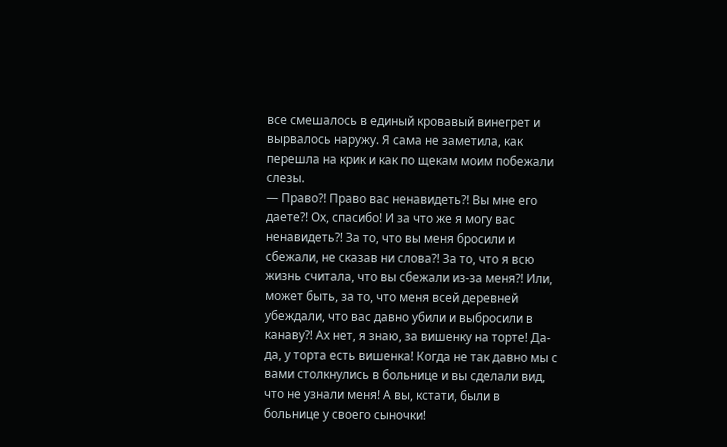все смешалось в единый кровавый винегрет и вырвалось наружу. Я сама не заметила, как перешла на крик и как по щекам моим побежали слезы.
— Право?! Право вас ненавидеть?! Вы мне его даете?! Ох, спасибо! И за что же я могу вас ненавидеть?! За то, что вы меня бросили и сбежали, не сказав ни слова?! За то, что я всю жизнь считала, что вы сбежали из-за меня?! Или, может быть, за то, что меня всей деревней убеждали, что вас давно убили и выбросили в канаву?! Ах нет, я знаю, за вишенку на торте! Да-да, у торта есть вишенка! Когда не так давно мы с вами столкнулись в больнице и вы сделали вид, что не узнали меня! А вы, кстати, были в больнице у своего сыночки!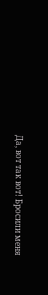Да, вот так вот! Бросили меня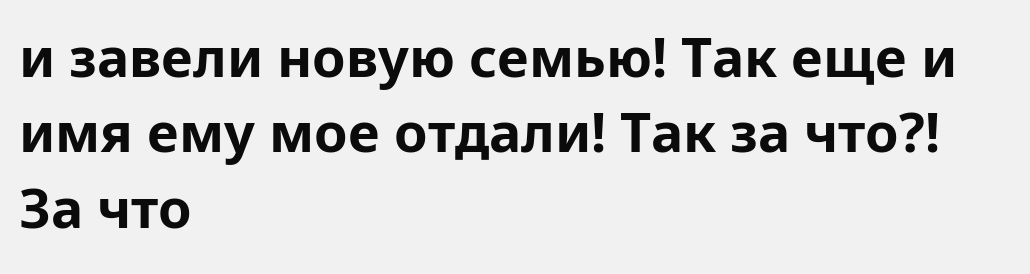и завели новую семью! Так еще и имя ему мое отдали! Так за что?! За что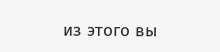из этого вы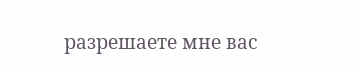разрешаете мне вас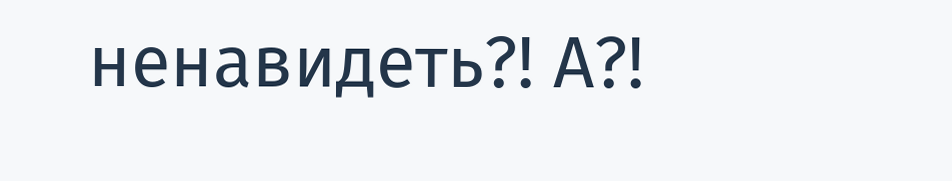ненавидеть?! А?!